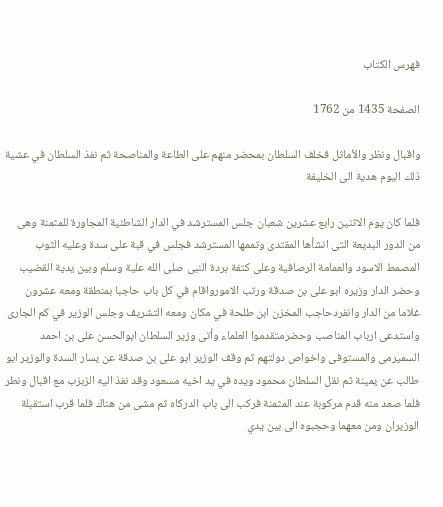فهرس الكتاب

الصفحة 1435 من 1762

واقبال ونظر والأماثل فخلف السلطان بمحضر منهم على الطاعة والمناصحة ثم نفذ السلطان في عشية ذلك اليوم هدية الى الخليفة

فلما كان يوم الاثنين رابع عشرين شعبان جلس المسترشد في الدار الشاطئية المجاورة للمثمنة وهى من الدور البديعة التى انشأها المقتدى وتممها المسترشد فجلس في قبة على سدة وعليه الثوب المصمط الاسود والعمامة الرصافية وعلى كتفة بردة النبى صلى الله علية وسلم وبين يدية القضيب وحضر الدار وزيره ابو على بن صدقة ورتب الامورواقام في كل باب حاجبا بمنطقة ومعه عشرون غلاما من الدار وانفردحاجب المخزن ابن طلحة في مكان ومعه التشريف وجلس الوزير في كم الجارى واستدعى ارباب المناصب وحضرمتقدموا العلماء وأتى وزير السلطان ابوالحسن على بن احمد السميرمى والمستوفى واخواص دولتهم ثم وقف الوزير ابو على بن صدقة عن يسار السدة والوزير ابو طالب عن يمينة ثم نقل السلطان محمود ويده في يد اخيه مسعود وقد نفذ اليه الزبزب مع اقبال ونطر فلما صعد منه قدم مركوبة عند المثمنة فركب الى باب الدركاه ثم مشى من هناك فلما قرب استقبلة الوزيران ومن معهما وحجبوه الى بين يدي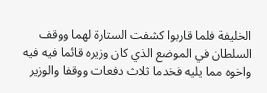الخليفة فلما قاربوا كشفت الستارة لهما ووقف السلطان في الموضع الذي كان وزيره قائما فيه فيه واخوه مما يليه فخدما ثلاث دفعات ووقفا والوزير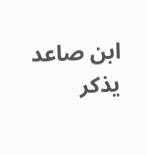ابن صاعد يذكر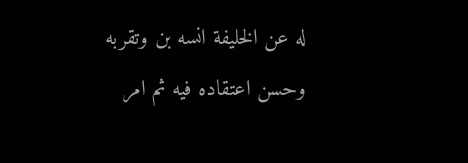له عن الخليفة انسه بن وتقربه وحسن اعتقاده فيه ثم امر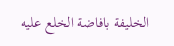الخليفة بافاضة الخلع عليه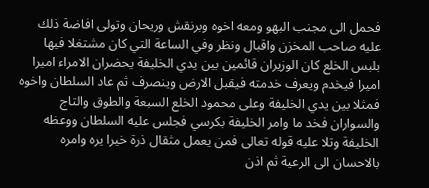فحمل الى مجنب البهو ومعه اخوه وبرنقش وريحان وتولى افاضة ذلك عليه صاحب المخزن واقبال ونظر وفي الساعة التي كان مشتغلا فيها بلبس الخلع كان الوزيران قائمين بين يدي الخليفة يحضران الامراء اميرا اميرا فيخدم ويعرف خدمته فيقبل الارض وينصرف ثم عاد السلطان واخوه فمثلا بين يدي الخليفة وعلى محمود الخلع السبعة والطوق والتاج والسواران فخد ما وامر الخليفة بكرسي فجلس عليه السلطان ووعظه الخليفة وتلا عليه قوله تعالى فمن يعمل مثقال ذرة خيرا يره وامره بالاحسان الى الرعية ثم اذن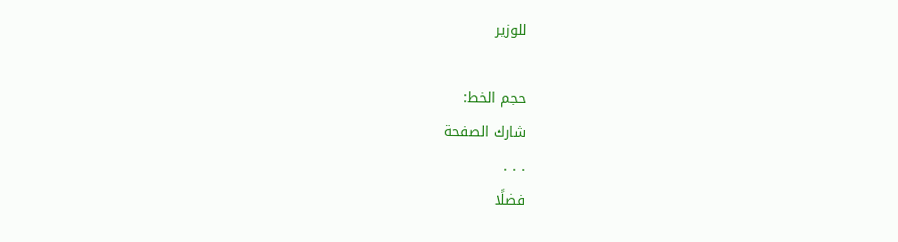للوزير

حجم الخط:
شارك الصفحة
. . .
فضلًا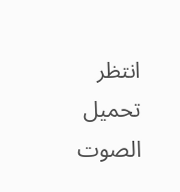انتظر تحميل الصوت